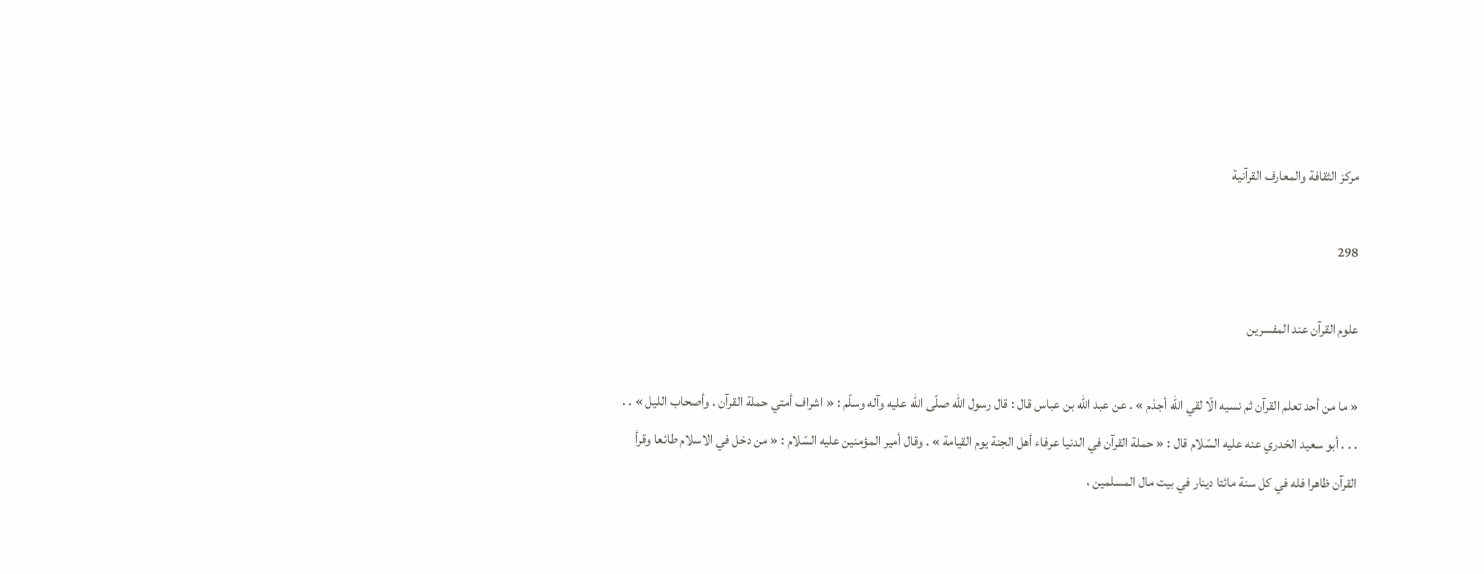مركز الثقافة والمعارف القرآنية

298

علوم القرآن عند المفسرين

« ما من أحد تعلم القرآن ثم نسيه الّا لقي اللّه أجذم » . عن عبد اللّه بن عباس قال : قال رسول اللّه صلّى اللّه عليه وآله وسلّم : « اشراف أمتي حملة القرآن . وأصحاب الليل » . . . . . أبو سعيد الخدري عنه عليه السّلام قال : « حملة القرآن في الدنيا عرفاء أهل الجنة يوم القيامة » . وقال أمير المؤمنين عليه السّلام : « من دخل في الاسلام طائعا وقرأ القرآن ظاهرا فله في كل سنة مائتا دينار في بيت مال المسلمين ،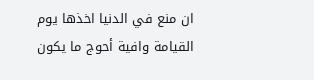ان منع في الدنيا اخذها يوم القيامة وافية أحوج ما يكون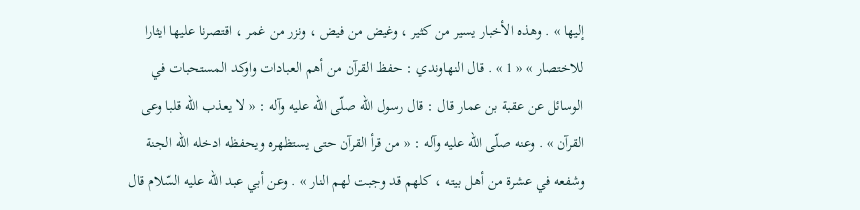إليها » . وهذه الأخبار يسير من كثير ، وغيض من فيض ، ونزر من غمر ، اقتصرنا عليها ايثارا للاختصار » « 1 » . قال النهاوندي : حفظ القرآن من أهم العبادات واوكد المستحبات في الوسائل عن عقبة بن عمار قال : قال رسول اللّه صلّى اللّه عليه وآله : « لا يعذب اللّه قلبا وعى القرآن » . وعنه صلّى اللّه عليه وآله : « من قرأ القرآن حتى يستظهره ويحفظه ادخله اللّه الجنة وشفعه في عشرة من أهل بيته ، كلهم قد وجبت لهم النار » . وعن أبي عبد اللّه عليه السّلام قال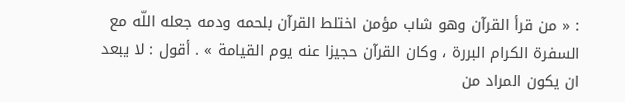: « من قرأ القرآن وهو شاب مؤمن اختلط القرآن بلحمه ودمه جعله اللّه مع السفرة الكرام البررة ، وكان القرآن حجيزا عنه يوم القيامة » . أقول : لا يبعد ان يكون المراد من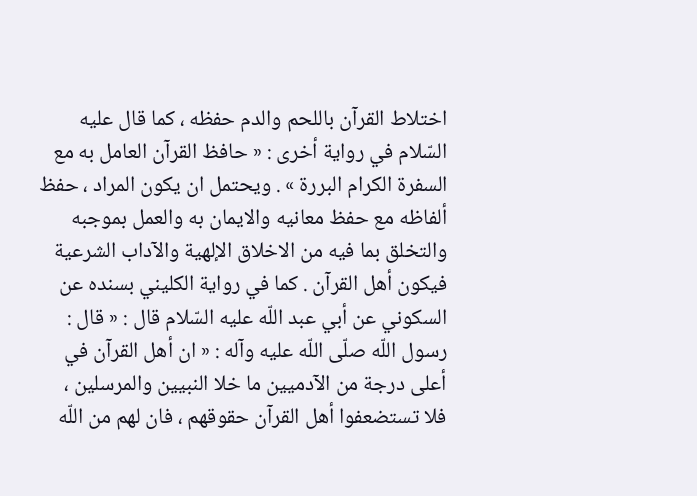اختلاط القرآن باللحم والدم حفظه ، كما قال عليه السّلام في رواية أخرى : « حافظ القرآن العامل به مع السفرة الكرام البررة » . ويحتمل ان يكون المراد ، حفظ ألفاظه مع حفظ معانيه والايمان به والعمل بموجبه والتخلق بما فيه من الاخلاق الإلهية والآداب الشرعية فيكون أهل القرآن . كما في رواية الكليني بسنده عن السكوني عن أبي عبد اللّه عليه السّلام قال : « قال : رسول اللّه صلّى اللّه عليه وآله : « ان أهل القرآن في أعلى درجة من الآدميين ما خلا النبيين والمرسلين ، فلا تستضعفوا أهل القرآن حقوقهم ، فان لهم من اللّه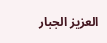العزيز الجبار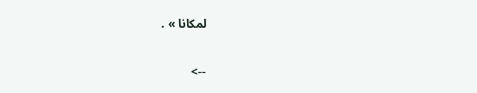لمكانا » .

-->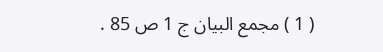( 1 ) مجمع البيان ج 1 ص 85 .